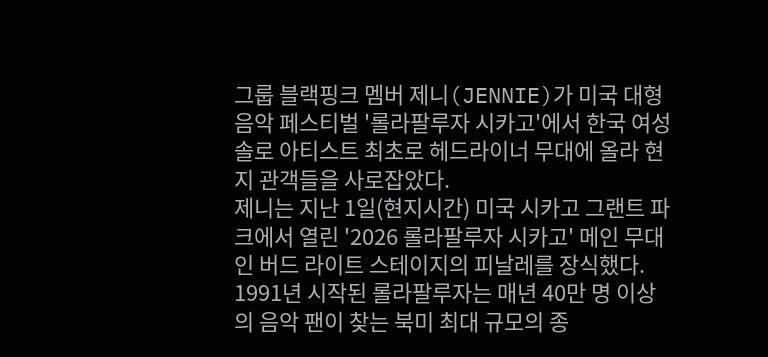그룹 블랙핑크 멤버 제니(JENNIE)가 미국 대형 음악 페스티벌 '롤라팔루자 시카고'에서 한국 여성 솔로 아티스트 최초로 헤드라이너 무대에 올라 현지 관객들을 사로잡았다.
제니는 지난 1일(현지시간) 미국 시카고 그랜트 파크에서 열린 '2026 롤라팔루자 시카고' 메인 무대인 버드 라이트 스테이지의 피날레를 장식했다. 1991년 시작된 롤라팔루자는 매년 40만 명 이상의 음악 팬이 찾는 북미 최대 규모의 종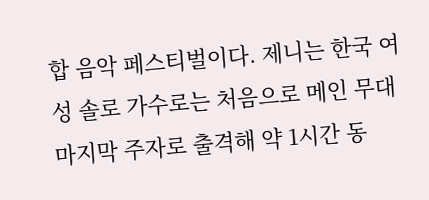합 음악 페스티벌이다. 제니는 한국 여성 솔로 가수로는 처음으로 메인 무대 마지막 주자로 출격해 약 1시간 동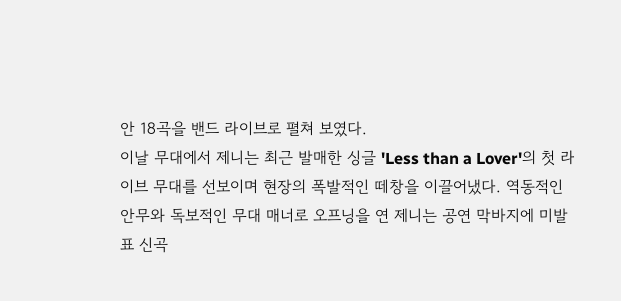안 18곡을 밴드 라이브로 펼쳐 보였다.
이날 무대에서 제니는 최근 발매한 싱글 'Less than a Lover'의 첫 라이브 무대를 선보이며 현장의 폭발적인 떼창을 이끌어냈다. 역동적인 안무와 독보적인 무대 매너로 오프닝을 연 제니는 공연 막바지에 미발표 신곡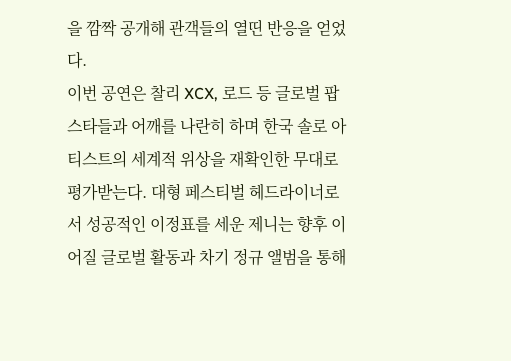을 깜짝 공개해 관객들의 열띤 반응을 얻었다.
이번 공연은 찰리 XCX, 로드 등 글로벌 팝스타들과 어깨를 나란히 하며 한국 솔로 아티스트의 세계적 위상을 재확인한 무대로 평가받는다. 대형 페스티벌 헤드라이너로서 성공적인 이정표를 세운 제니는 향후 이어질 글로벌 활동과 차기 정규 앨범을 통해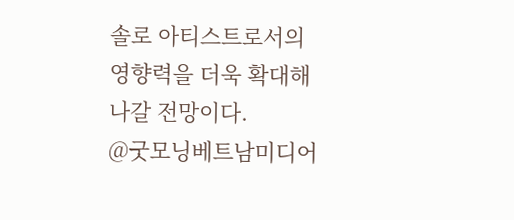솔로 아티스트로서의 영향력을 더욱 확대해 나갈 전망이다.
@굿모닝베트남미디어